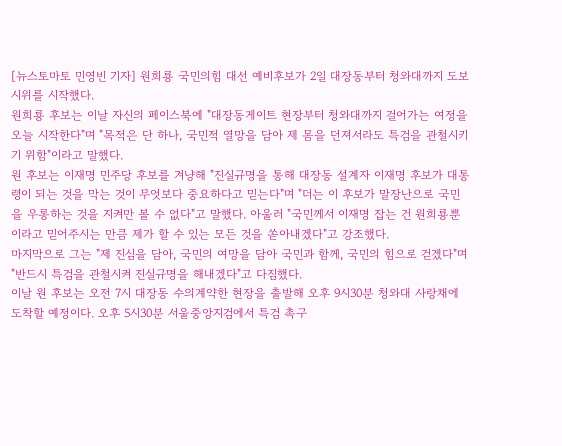[뉴스토마토 민영빈 기자] 원희룡 국민의힘 대선 예비후보가 2일 대장동부터 청와대까지 도보 시위를 시작했다.
원희룡 후보는 이날 자신의 페이스북에 "대장동게이트 현장부터 청와대까지 걸어가는 여정을 오늘 시작한다"며 "목적은 단 하나, 국민적 열망을 담아 제 몸을 던져서라도 특검을 관철시키기 위함"이라고 말했다.
원 후보는 이재명 민주당 후보를 겨냥해 "진실규명을 통해 대장동 설계자 이재명 후보가 대통령이 되는 것을 막는 것이 무엇보다 중요하다고 믿는다"며 "더는 이 후보가 말장난으로 국민을 우롱하는 것을 지켜만 볼 수 없다"고 말했다. 아울러 "국민께서 이재명 잡는 건 원희룡뿐이라고 믿어주시는 만큼 제가 할 수 있는 모든 것을 쏟아내겠다"고 강조했다.
마지막으로 그는 "제 진심을 담아, 국민의 여망을 담아 국민과 함께, 국민의 힘으로 걷겠다"며 "반드시 특검을 관철시켜 진실규명을 해내겠다"고 다짐했다.
이날 원 후보는 오전 7시 대장동 수의계약한 현장을 출발해 오후 9시30분 청와대 사랑채에 도착할 예정이다. 오후 5시30분 서울중앙지검에서 특검 촉구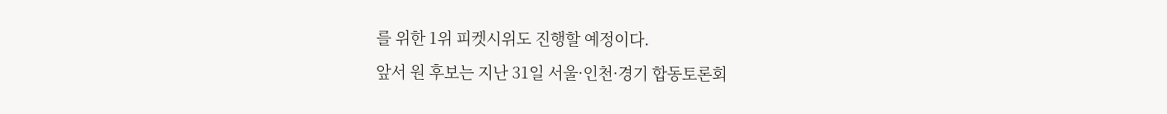를 위한 1위 피켓시위도 진행할 예정이다.
앞서 원 후보는 지난 31일 서울·인천·경기 합동토론회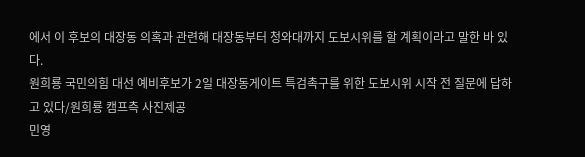에서 이 후보의 대장동 의혹과 관련해 대장동부터 청와대까지 도보시위를 할 계획이라고 말한 바 있다.
원희룡 국민의힘 대선 예비후보가 2일 대장동게이트 특검촉구를 위한 도보시위 시작 전 질문에 답하고 있다/원희룡 캠프측 사진제공
민영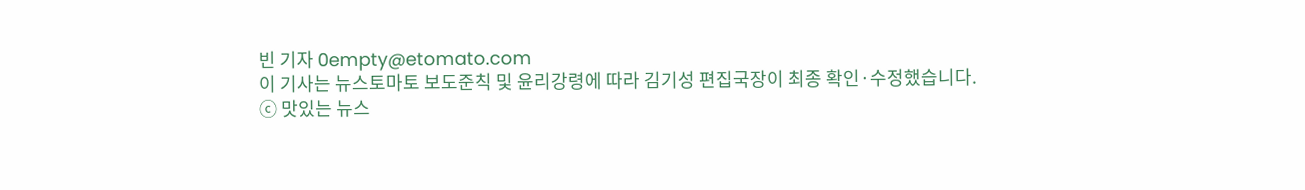빈 기자 0empty@etomato.com
이 기사는 뉴스토마토 보도준칙 및 윤리강령에 따라 김기성 편집국장이 최종 확인·수정했습니다.
ⓒ 맛있는 뉴스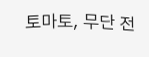토마토, 무단 전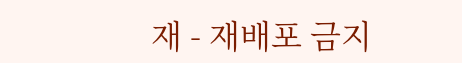재 - 재배포 금지